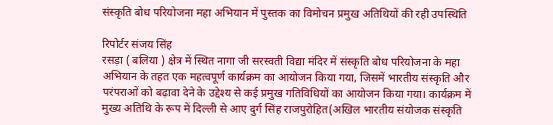संस्कृति बोध परियोजना महा अभियान में पुस्तक का विमोचन प्रमुख अतिथियों की रही उपस्थिति

रिपोर्टर संजय सिंह
रसड़ा ( बलिया ) क्षेत्र में स्थित नागा जी सरस्वती विद्या मंदिर में संस्कृति बोध परियोजना के महा अभियान के तहत एक महत्वपूर्ण कार्यक्रम का आयोजन किया गया, जिसमें भारतीय संस्कृति और परंपराओं को बढ़ावा देने के उद्देश्य से कई प्रमुख गतिविधियों का आयोजन किया गया। कार्यक्रम में मुख्य अतिथि के रूप में दिल्ली से आए दुर्ग सिंह राजपुरोहित(अखिल भारतीय संयोजक संस्कृति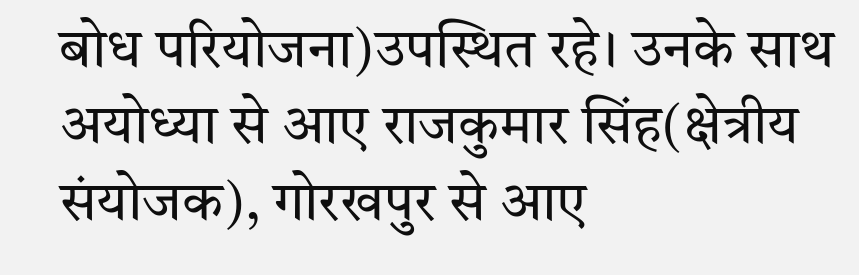बोध परियोजना)उपस्थित रहे। उनके साथ अयोध्या से आए राजकुमार सिंह(क्षेत्रीय संयोजक), गोरखपुर से आए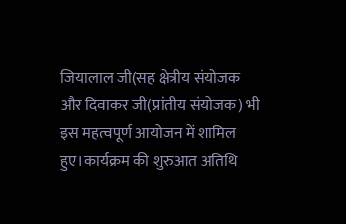जियालाल जी(सह क्षेत्रीय संयोजक और दिवाकर जी(प्रांतीय संयोजक) भी इस महत्वपूर्ण आयोजन में शामिल हुए।कार्यक्रम की शुरुआत अतिथि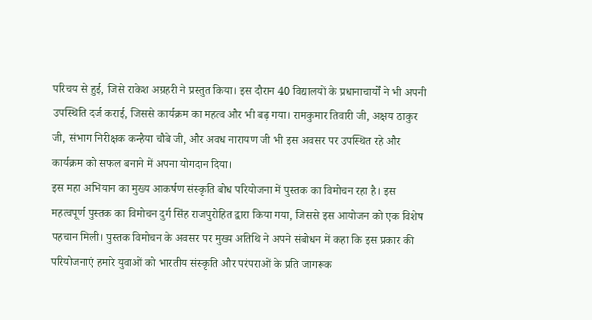परिचय से हुई, जिसे राकेश अग्रहरी ने प्रस्तुत किया। इस दौरान 40 विद्यालयों के प्रधानाचार्यों ने भी अपनी उपस्थिति दर्ज कराई, जिससे कार्यक्रम का महत्व और भी बढ़ गया। रामकुमार तिवारी जी, अक्षय ठाकुर जी, संभाग निरीक्षक कन्हैया चौबे जी, और अवध नारायण जी भी इस अवसर पर उपस्थित रहे और कार्यक्रम को सफल बनाने में अपना योगदान दिया।
इस महा अभियान का मुख्य आकर्षण संस्कृति बोध परियोजना में पुस्तक का विमोचन रहा है। इस महत्वपूर्ण पुस्तक का विमोचन दुर्ग सिंह राजपुरोहित द्वारा किया गया, जिससे इस आयोजन को एक विशेष पहचान मिली। पुस्तक विमोचन के अवसर पर मुख्य अतिथि ने अपने संबोधन में कहा कि इस प्रकार की परियोजनाएं हमारे युवाओं को भारतीय संस्कृति और परंपराओं के प्रति जागरूक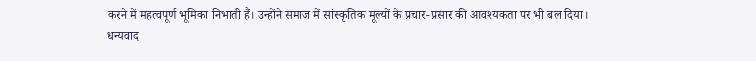करने में महत्वपूर्ण भूमिका निभाती हैं। उन्होंने समाज में सांस्कृतिक मूल्यों के प्रचार-प्रसार की आवश्यकता पर भी बल दिया।
धन्यवाद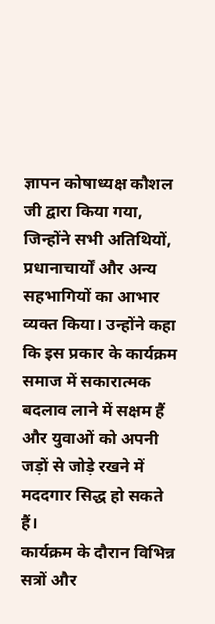ज्ञापन कोषाध्यक्ष कौशल जी द्वारा किया गया, जिन्होंने सभी अतिथियों, प्रधानाचार्यों और अन्य सहभागियों का आभार व्यक्त किया। उन्होंने कहा कि इस प्रकार के कार्यक्रम समाज में सकारात्मक बदलाव लाने में सक्षम हैं और युवाओं को अपनी जड़ों से जोड़े रखने में मददगार सिद्ध हो सकते हैं।
कार्यक्रम के दौरान विभिन्न सत्रों और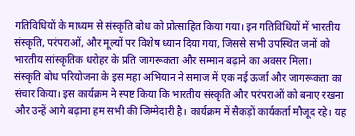गतिविधियों के माध्यम से संस्कृति बोध को प्रोत्साहित किया गया। इन गतिविधियों में भारतीय संस्कृति, परंपराओं, और मूल्यों पर विशेष ध्यान दिया गया, जिससे सभी उपस्थित जनों को भारतीय सांस्कृतिक धरोहर के प्रति जागरूकता और सम्मान बढ़ाने का अवसर मिला।
संस्कृति बोध परियोजना के इस महा अभियान ने समाज में एक नई ऊर्जा और जागरूकता का संचार किया। इस कार्यक्रम ने स्पष्ट किया कि भारतीय संस्कृति और परंपराओं को बनाए रखना और उन्हें आगे बढ़ाना हम सभी की जिम्मेदारी है। कार्यक्रम में सैकड़ों कार्यकर्ता मौजूद रहे। यह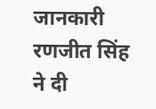जानकारी रणजीत सिंह ने दी